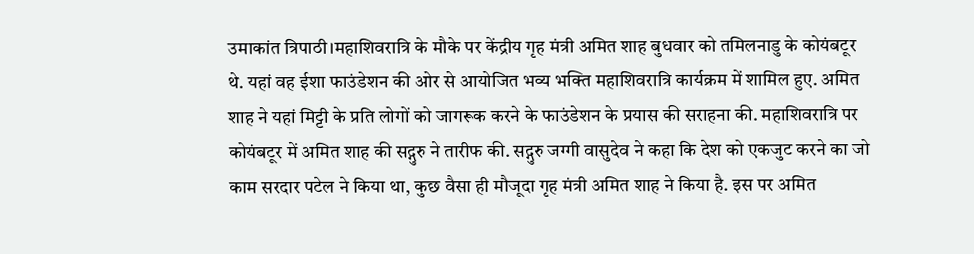उमाकांत त्रिपाठी।महाशिवरात्रि के मौके पर केंद्रीय गृह मंत्री अमित शाह बुधवार को तमिलनाडु के कोयंबटूर थे. यहां वह ईशा फाउंडेशन की ओर से आयोजित भव्य भक्ति महाशिवरात्रि कार्यक्रम में शामिल हुए. अमित शाह ने यहां मिट्टी के प्रति लोगों को जागरूक करने के फाउंडेशन के प्रयास की सराहना की. महाशिवरात्रि पर कोयंबटूर में अमित शाह की सद्गुरु ने तारीफ की. सद्गुरु जग्गी वासुदेव ने कहा कि देश को एकजुट करने का जो काम सरदार पटेल ने किया था, कुछ वैसा ही मौजूदा गृह मंत्री अमित शाह ने किया है. इस पर अमित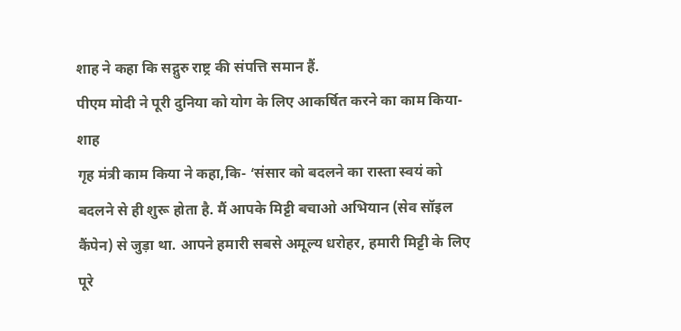शाह ने कहा कि सद्गुरु राष्ट्र की संपत्ति समान हैं.
पीएम मोदी ने पूरी दुनिया को योग के लिए आकर्षित करने का काम किया-शाह
गृह मंत्री काम किया ने कहा,कि- ‘संसार को बदलने का रास्ता स्वयं को बदलने से ही शुरू होता है. मैं आपके मिट्टी बचाओ अभियान (सेव सॉइल कैंपेन) से जुड़ा था. आपने हमारी सबसे अमूल्य धरोहर, हमारी मिट्टी के लिए पूरे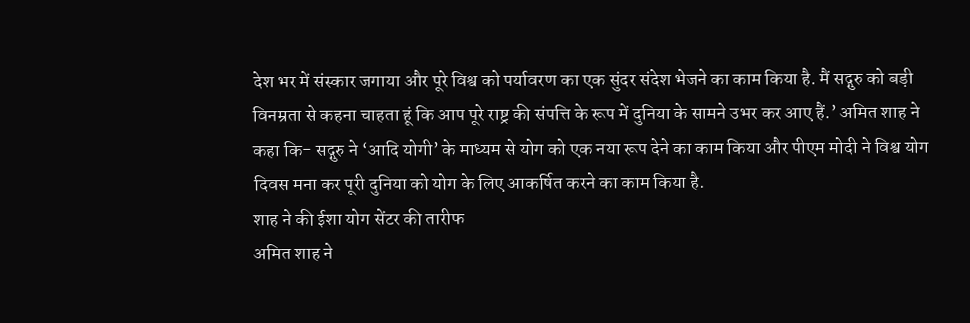देश भर में संस्कार जगाया और पूरे विश्व को पर्यावरण का एक सुंदर संदेश भेजने का काम किया है. मैं सद्गुरु को बड़ी विनम्रता से कहना चाहता हूं कि आप पूरे राष्ट्र की संपत्ति के रूप में दुनिया के सामने उभर कर आए हैं.’ अमित शाह ने कहा कि- सद्गुरु ने ‘आदि योगी’ के माध्यम से योग को एक नया रूप देने का काम किया और पीएम मोदी ने विश्व योग दिवस मना कर पूरी दुनिया को योग के लिए आकर्षित करने का काम किया है.
शाह ने की ईशा योग सेंटर की तारीफ
अमित शाह ने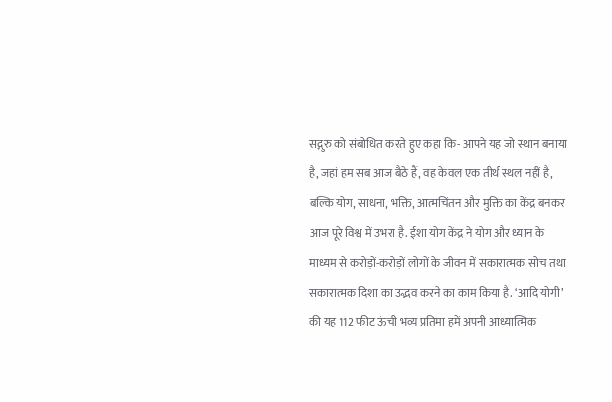सद्गुरु को संबोधित करते हुए कहा कि- आपने यह जो स्थान बनाया है, जहां हम सब आज बैठे हैं, वह केवल एक तीर्थ स्थल नहीं है, बल्कि योग, साधना, भक्ति, आत्मचिंतन और मुक्ति का केंद्र बनकर आज पूरे विश्व में उभरा है. ईशा योग केंद्र ने योग और ध्यान के माध्यम से करोड़ों-करोड़ों लोगों के जीवन में सकारात्मक सोच तथा सकारात्मक दिशा का उद्भव करने का काम किया है. ‘आदि योगी’ की यह 112 फीट ऊंची भव्य प्रतिमा हमें अपनी आध्यात्मिक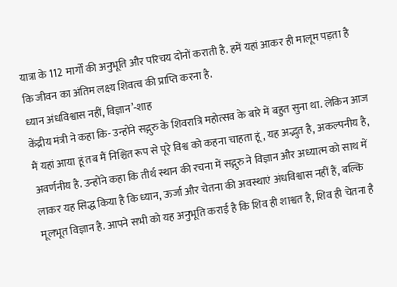यात्रा के 112 मार्गों की अनुभूति और परिचय दोनों कराती है. हमें यहां आकर ही मालूम पड़ता है कि जीवन का अंतिम लक्ष्य शिवत्व की प्राप्ति करना है.
ध्यान अंधविश्वास नहीं, विज्ञान’-शाह
केंद्रीय मंत्री ने कहा कि- उन्होंने सद्गुरु के शिवरात्रि महोत्सव के बारे में बहुत सुना था. लेकिन आज मैं यहां आया हूं तब मैं निश्चित रूप से पूरे विश्व को कहना चाहता हूं, यह अद्भुत है, अकल्पनीय है, अवर्णनीय है. उन्होंने कहा कि तीर्थ स्थान की रचना में सद्गुरु ने विज्ञान और अध्यात्म को साथ में लाकर यह सिद्ध किया है कि ध्यान, ऊर्जा और चेतना की अवस्थाएं अंधविश्वास नहीं हैं, बल्कि मूलभूत विज्ञान है. आपने सभी को यह अनुभूति कराई है कि शिव ही शाश्वत है, शिव ही चेतना है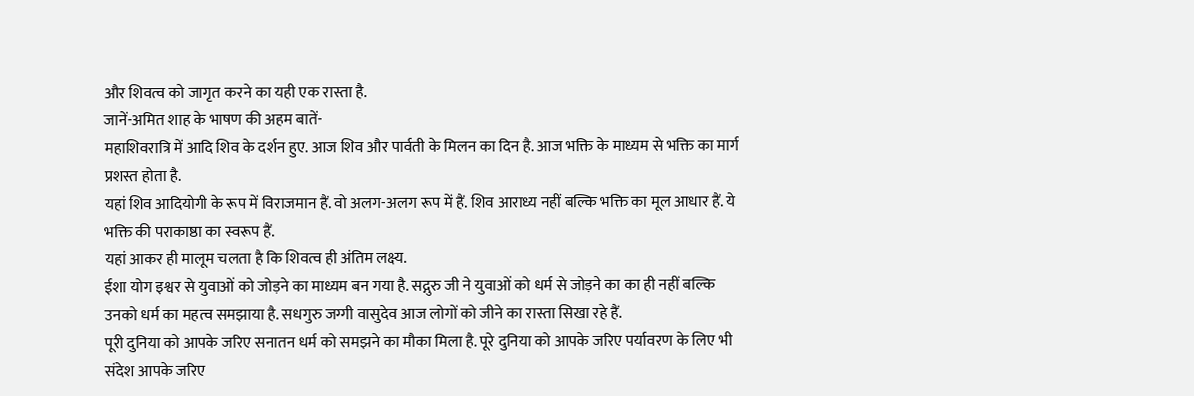और शिवत्व को जागृत करने का यही एक रास्ता है.
जानें-अमित शाह के भाषण की अहम बातें-
महाशिवरात्रि में आदि शिव के दर्शन हुए. आज शिव और पार्वती के मिलन का दिन है. आज भक्ति के माध्यम से भक्ति का मार्ग प्रशस्त होता है.
यहां शिव आदियोगी के रूप में विराजमान हैं. वो अलग-अलग रूप में हैं. शिव आराध्य नहीं बल्कि भक्ति का मूल आधार हैं. ये भक्ति की पराकाष्ठा का स्वरूप हैं.
यहां आकर ही मालूम चलता है कि शिवत्व ही अंतिम लक्ष्य.
ईशा योग इश्वर से युवाओं को जोड़ने का माध्यम बन गया है. सद्गुरु जी ने युवाओं को धर्म से जोड़ने का का ही नहीं बल्कि उनको धर्म का महत्व समझाया है. सधगुरु जग्गी वासुदेव आज लोगों को जीने का रास्ता सिखा रहे हैं.
पूरी दुनिया को आपके जरिए सनातन धर्म को समझने का मौका मिला है. पूरे दुनिया को आपके जरिए पर्यावरण के लिए भी संदेश आपके जरिए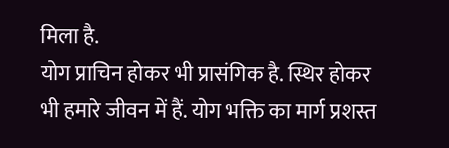मिला है.
योग प्राचिन होकर भी प्रासंगिक है. स्थिर होकर भी हमारे जीवन में हैं. योग भक्ति का मार्ग प्रशस्त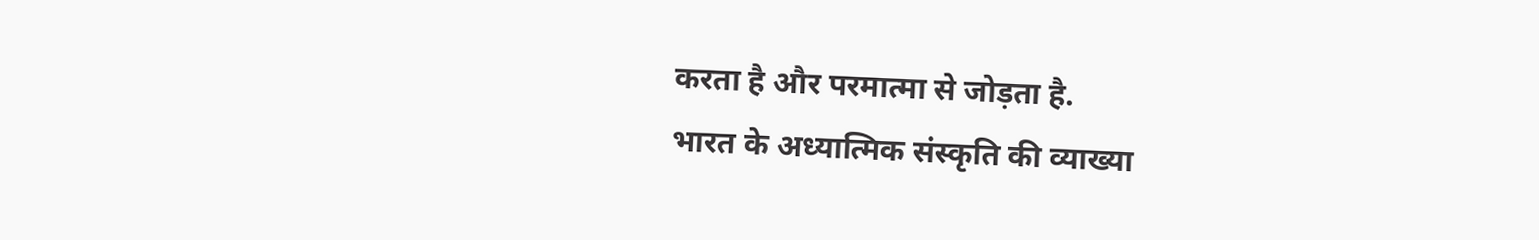करता है और परमात्मा से जोड़ता है.
भारत के अध्यात्मिक संस्कृति की व्याख्या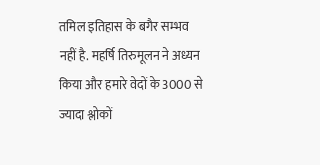तमिल इतिहास के बगैर सम्भव नहीं है. महर्षि तिरुमूलन ने अध्यन किया और हमारे वेदों के 3000 से ज्यादा श्लोकों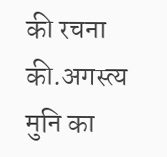की रचना की.अगस्त्य मुनि का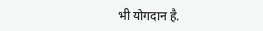भी योगदान है.